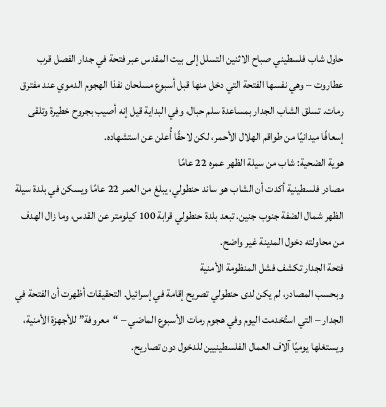حاول شاب فلسطيني صباح الاثنين التسلل إلى بيت المقدس عبر فتحة في جدار الفصل قرب عطاروت – وهي نفسها الفتحة التي دخل منها قبل أسبوع مسلحان نفذا الهجوم الدموي عند مفترق رمات. تسلق الشاب الجدار بمساعدة سلم حبال، وفي البداية قيل إنه أصيب بجروح خطيرة وتلقى إسعافًا ميدانيًا من طواقم الهلال الأحمر، لكن لاحقًا أُعلن عن استشهاده.
هوية الضحية: شاب من سيلة الظهر عمره 22 عامًا
مصادر فلسطينية أكدت أن الشاب هو ساند حنطولي، يبلغ من العمر 22 عامًا ويسكن في بلدة سيلة الظهر شمال الضفة جنوب جنين. تبعد بلدة حنطولي قرابة 100 كيلومتر عن القدس، وما زال الهدف من محاولته دخول المدينة غير واضح.
فتحة الجدار تكشف فشل المنظومة الأمنية
وبحسب المصادر، لم يكن لدى حنطولي تصريح إقامة في إسرائيل. التحقيقات أظهرت أن الفتحة في الجدار – التي استُخدمت اليوم وفي هجوم رمات الأسبوع الماضي – “معروفة” للأجهزة الأمنية، ويستغلها يوميًا آلاف العمال الفلسطينيين للدخول دون تصاريح.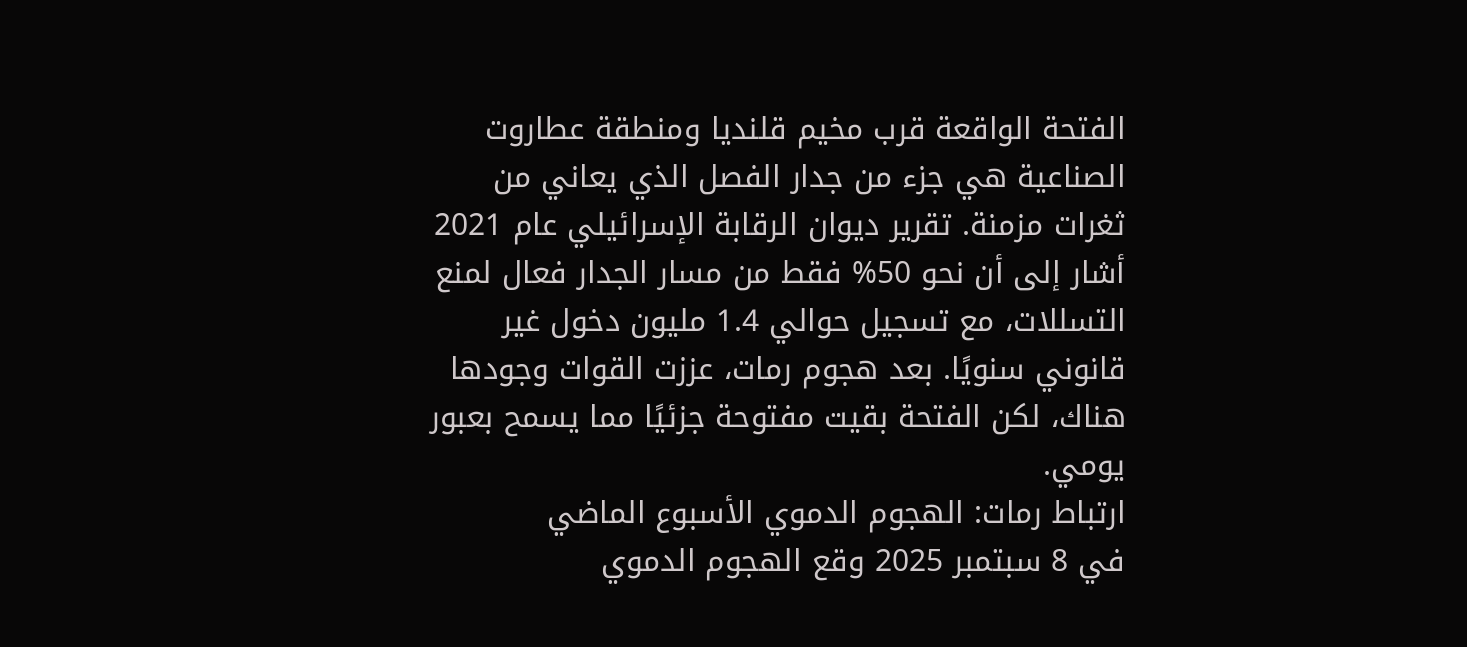الفتحة الواقعة قرب مخيم قلنديا ومنطقة عطاروت الصناعية هي جزء من جدار الفصل الذي يعاني من ثغرات مزمنة. تقرير ديوان الرقابة الإسرائيلي عام 2021 أشار إلى أن نحو 50% فقط من مسار الجدار فعال لمنع التسللات، مع تسجيل حوالي 1.4 مليون دخول غير قانوني سنويًا. بعد هجوم رمات، عززت القوات وجودها هناك، لكن الفتحة بقيت مفتوحة جزئيًا مما يسمح بعبور يومي.
ارتباط رمات: الهجوم الدموي الأسبوع الماضي
في 8 سبتمبر 2025 وقع الهجوم الدموي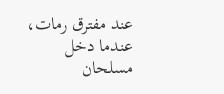عند مفترق رمات، عندما دخل مسلحان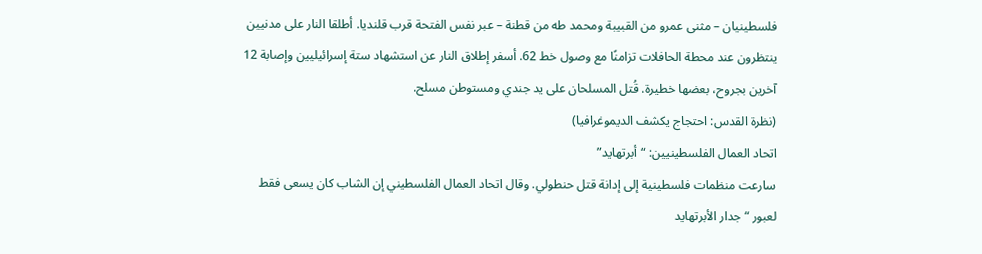فلسطينيان – مثنى عمرو من القبيبة ومحمد طه من قطنة – عبر نفس الفتحة قرب قلنديا. أطلقا النار على مدنيين ينتظرون عند محطة الحافلات تزامنًا مع وصول خط 62. أسفر إطلاق النار عن استشهاد ستة إسرائيليين وإصابة 12 آخرين بجروح، بعضها خطيرة. قُتل المسلحان على يد جندي ومستوطن مسلح.
(نظرة القدس: احتجاج يكشف الديموغرافيا)
اتحاد العمال الفلسطينيين: “أبرتهايد”
سارعت منظمات فلسطينية إلى إدانة قتل حنطولي. وقال اتحاد العمال الفلسطيني إن الشاب كان يسعى فقط لعبور “جدار الأبرتهايد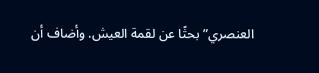العنصري” بحثًا عن لقمة العيش. وأضاف أن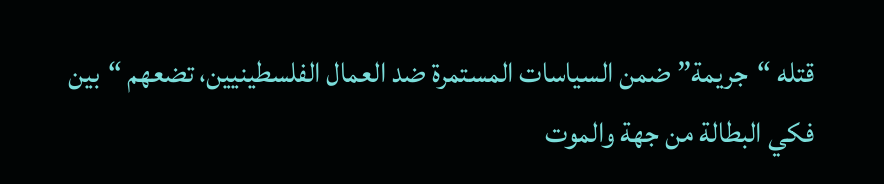قتله “جريمة” ضمن السياسات المستمرة ضد العمال الفلسطينيين، تضعهم “بين فكي البطالة من جهة والموت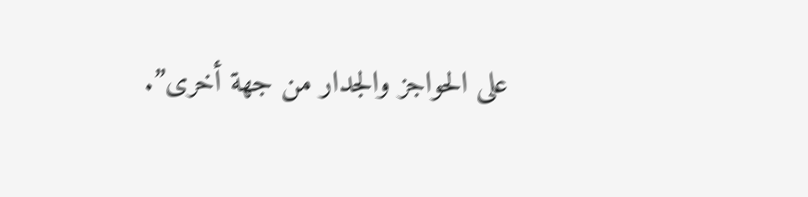على الحواجز والجدار من جهة أخرى”.